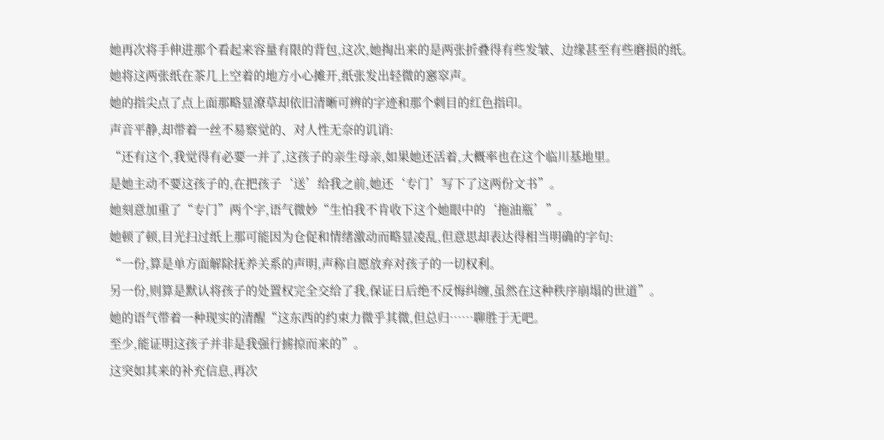她再次将手伸进那个看起来容量有限的背包,这次,她掏出来的是两张折叠得有些发皱、边缘甚至有些磨损的纸。
她将这两张纸在茶几上空着的地方小心摊开,纸张发出轻微的窸窣声。
她的指尖点了点上面那略显潦草却依旧清晰可辨的字迹和那个刺目的红色指印。
声音平静,却带着一丝不易察觉的、对人性无奈的讥诮:
“还有这个,我觉得有必要一并了,这孩子的亲生母亲,如果她还活着,大概率也在这个临川基地里。
是她主动不要这孩子的,在把孩子‘送’给我之前,她还‘专门’写下了这两份文书”。
她刻意加重了“专门”两个字,语气微妙“生怕我不肯收下这个她眼中的‘拖油瓶’”。
她顿了顿,目光扫过纸上那可能因为仓促和情绪激动而略显凌乱,但意思却表达得相当明确的字句:
“一份,算是单方面解除抚养关系的声明,声称自愿放弃对孩子的一切权利。
另一份,则算是默认将孩子的处置权完全交给了我,保证日后绝不反悔纠缠,虽然在这种秩序崩塌的世道”。
她的语气带着一种现实的清醒“这东西的约束力微乎其微,但总归……聊胜于无吧。
至少,能证明这孩子并非是我强行掳掠而来的”。
这突如其来的补充信息,再次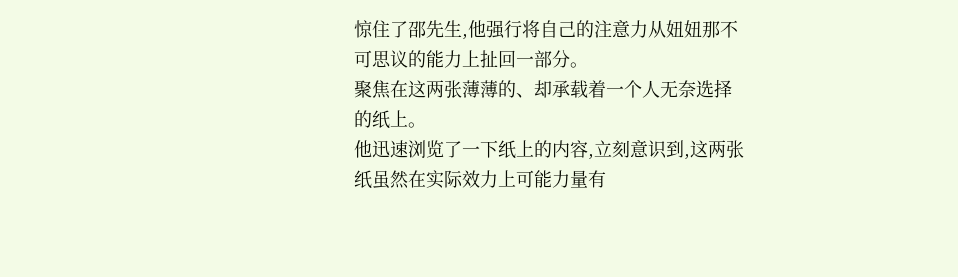惊住了邵先生,他强行将自己的注意力从妞妞那不可思议的能力上扯回一部分。
聚焦在这两张薄薄的、却承载着一个人无奈选择的纸上。
他迅速浏览了一下纸上的内容,立刻意识到,这两张纸虽然在实际效力上可能力量有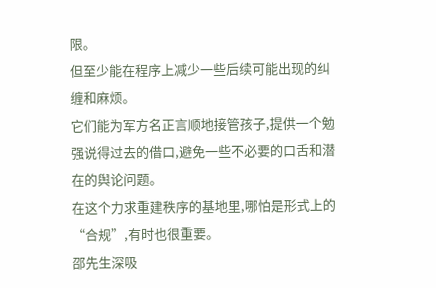限。
但至少能在程序上减少一些后续可能出现的纠缠和麻烦。
它们能为军方名正言顺地接管孩子,提供一个勉强说得过去的借口,避免一些不必要的口舌和潜在的舆论问题。
在这个力求重建秩序的基地里,哪怕是形式上的“合规”,有时也很重要。
邵先生深吸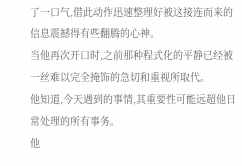了一口气,借此动作迅速整理好被这接连而来的信息震撼得有些翻腾的心神。
当他再次开口时,之前那种程式化的平静已经被一丝难以完全掩饰的急切和重视所取代。
他知道,今天遇到的事情,其重要性可能远超他日常处理的所有事务。
他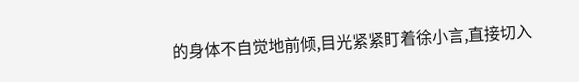的身体不自觉地前倾,目光紧紧盯着徐小言,直接切入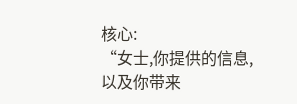核心:
“女士,你提供的信息,以及你带来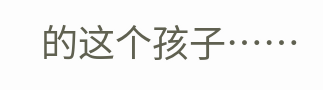的这个孩子……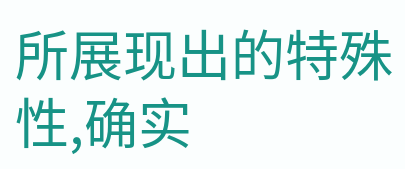所展现出的特殊性,确实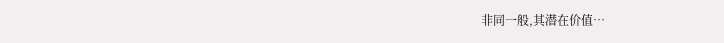非同一般,其潜在价值…